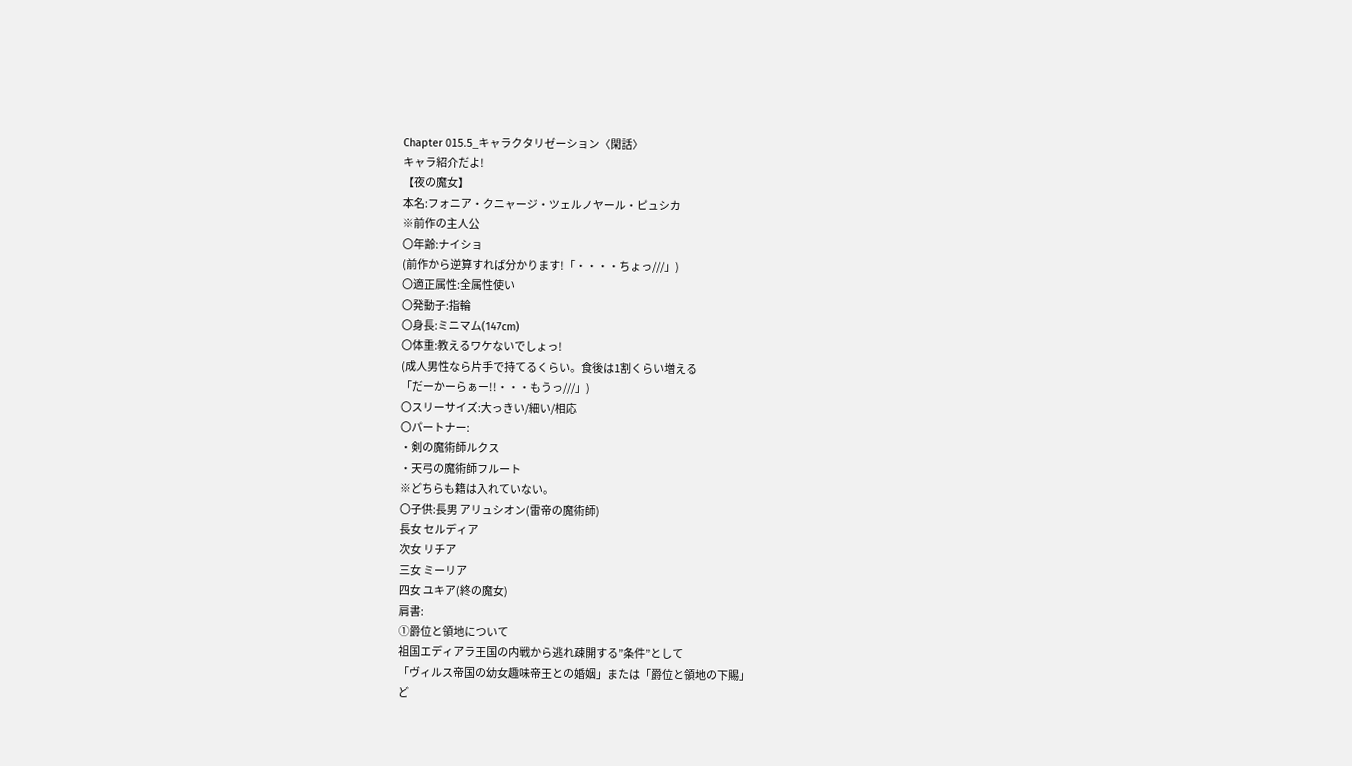Chapter 015.5_キャラクタリゼーション〈閑話〉
キャラ紹介だよ!
【夜の魔女】
本名:フォニア・クニャージ・ツェルノヤール・ピュシカ
※前作の主人公
〇年齢:ナイショ
(前作から逆算すれば分かります!「・・・・ちょっ///」)
〇適正属性:全属性使い
〇発動子:指輪
〇身長:ミニマム(147cm)
〇体重:教えるワケないでしょっ!
(成人男性なら片手で持てるくらい。食後は1割くらい増える
「だーかーらぁー!!・・・もうっ///」)
〇スリーサイズ:大っきい/細い/相応
〇パートナー:
・剣の魔術師ルクス
・天弓の魔術師フルート
※どちらも籍は入れていない。
〇子供:長男 アリュシオン(雷帝の魔術師)
長女 セルディア
次女 リチア
三女 ミーリア
四女 ユキア(終の魔女)
肩書:
①爵位と領地について
祖国エディアラ王国の内戦から逃れ疎開する”条件”として
「ヴィルス帝国の幼女趣味帝王との婚姻」または「爵位と領地の下賜」
ど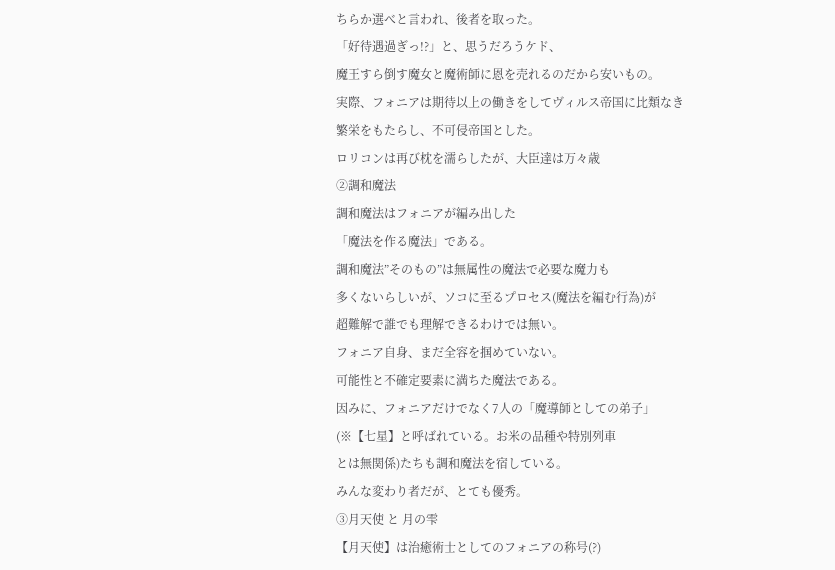ちらか選べと言われ、後者を取った。
「好待遇過ぎっ!?」と、思うだろうケド、
魔王すら倒す魔女と魔術師に恩を売れるのだから安いもの。
実際、フォニアは期待以上の働きをしてヴィルス帝国に比類なき
繁栄をもたらし、不可侵帝国とした。
ロリコンは再び枕を濡らしたが、大臣達は万々歳
②調和魔法
調和魔法はフォニアが編み出した
「魔法を作る魔法」である。
調和魔法”そのもの”は無属性の魔法で必要な魔力も
多くないらしいが、ソコに至るプロセス(魔法を編む行為)が
超難解で誰でも理解できるわけでは無い。
フォニア自身、まだ全容を掴めていない。
可能性と不確定要素に満ちた魔法である。
因みに、フォニアだけでなく7人の「魔導師としての弟子」
(※【七星】と呼ばれている。お米の品種や特別列車
とは無関係)たちも調和魔法を宿している。
みんな変わり者だが、とても優秀。
③月天使 と 月の雫
【月天使】は治癒術士としてのフォニアの称号(?)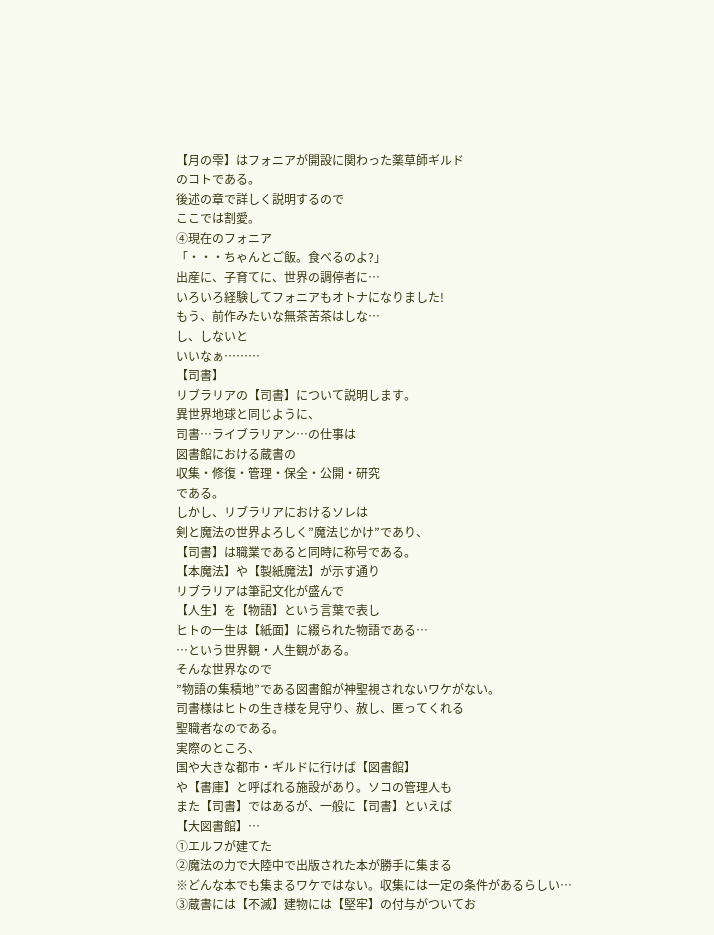【月の雫】はフォニアが開設に関わった薬草師ギルド
のコトである。
後述の章で詳しく説明するので
ここでは割愛。
④現在のフォニア
「・・・ちゃんとご飯。食べるのよ?」
出産に、子育てに、世界の調停者に…
いろいろ経験してフォニアもオトナになりました!
もう、前作みたいな無茶苦茶はしな…
し、しないと
いいなぁ………
【司書】
リブラリアの【司書】について説明します。
異世界地球と同じように、
司書…ライブラリアン…の仕事は
図書館における蔵書の
収集・修復・管理・保全・公開・研究
である。
しかし、リブラリアにおけるソレは
剣と魔法の世界よろしく”魔法じかけ”であり、
【司書】は職業であると同時に称号である。
【本魔法】や【製紙魔法】が示す通り
リブラリアは筆記文化が盛んで
【人生】を【物語】という言葉で表し
ヒトの一生は【紙面】に綴られた物語である…
…という世界観・人生観がある。
そんな世界なので
”物語の集積地”である図書館が神聖視されないワケがない。
司書様はヒトの生き様を見守り、赦し、匿ってくれる
聖職者なのである。
実際のところ、
国や大きな都市・ギルドに行けば【図書館】
や【書庫】と呼ばれる施設があり。ソコの管理人も
また【司書】ではあるが、一般に【司書】といえば
【大図書館】…
①エルフが建てた
②魔法の力で大陸中で出版された本が勝手に集まる
※どんな本でも集まるワケではない。収集には一定の条件があるらしい…
③蔵書には【不滅】建物には【堅牢】の付与がついてお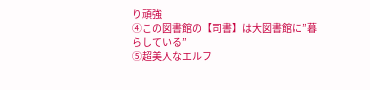り頑強
④この図書館の【司書】は大図書館に”暮らしている”
⑤超美人なエルフ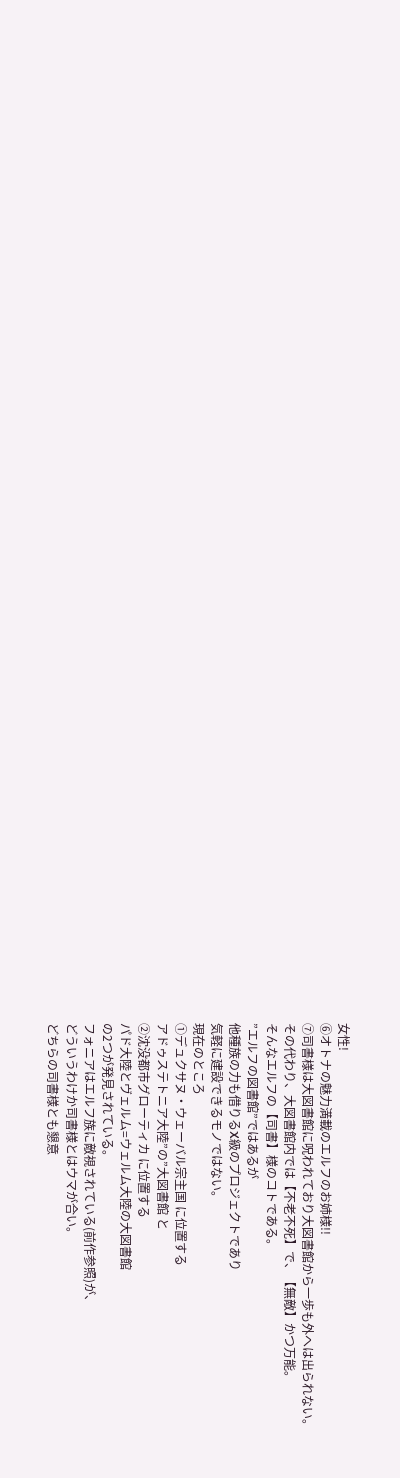女性!
⑥オトナの魅力満載のエルフのお姉様!!
⑦司書様は大図書館に呪われており大図書館から一歩も外へは出られない。
その代わり、大図書館内では【不老不死】で、【無敵】かつ万能。
そんなエルフの【司書】様のコトである。
”エルフの図書館”ではあるが
他種族の力も借りるX級のプロジェクトであり
気軽に建設できるモノではない。
現在のところ
①デュクサヌ・ウェーバル宗主国 に位置する
アドゥステトニア大陸”の”大図書館 と
②沈没都市グローティカ に位置する
パド大陸とヴェルム=ウェルム大陸の大図書館
の2つが発見されている。
フォニアはエルフ族に敵視されている(前作参照)が、
どういうわけか司書様とはウマが合い。
どちらの司書様とも懇意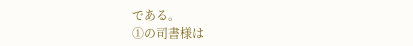である。
①の司書様は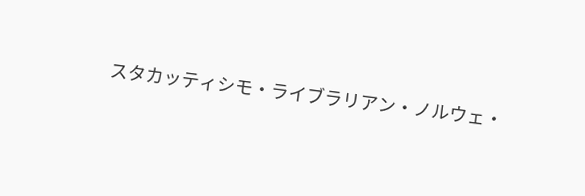スタカッティシモ・ライブラリアン・ノルウェ・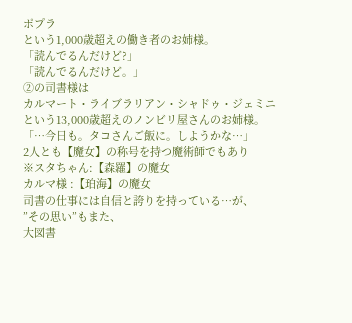ポプラ
という1,000歳超えの働き者のお姉様。
「読んでるんだけど?」
「読んでるんだけど。」
②の司書様は
カルマート・ライブラリアン・シャドゥ・ジェミニ
という13,000歳超えのノンビリ屋さんのお姉様。
「…今日も。タコさんご飯に。しようかな…」
2人とも【魔女】の称号を持つ魔術師でもあり
※スタちゃん:【森羅】の魔女
カルマ様 :【珀海】の魔女
司書の仕事には自信と誇りを持っている…が、
”その思い”もまた、
大図書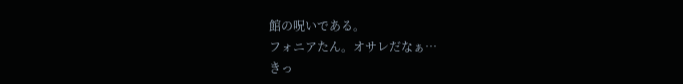館の呪いである。
フォニアたん。オサレだなぁ…
きっ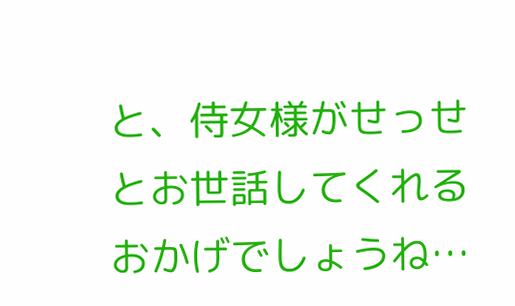と、侍女様がせっせとお世話してくれる
おかげでしょうね…